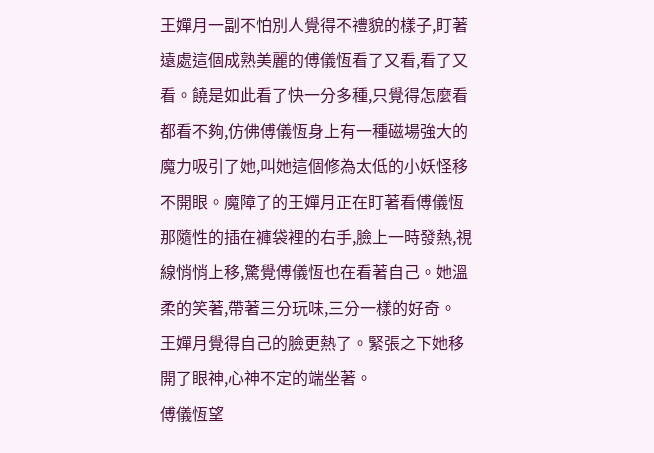王嬋月一副不怕別人覺得不禮貌的樣子,盯著遠處這個成熟美麗的傅儀恆看了又看,看了又看。饒是如此看了快一分多種,只覺得怎麼看都看不夠,仿佛傅儀恆身上有一種磁場強大的魔力吸引了她,叫她這個修為太低的小妖怪移不開眼。魔障了的王嬋月正在盯著看傅儀恆那隨性的插在褲袋裡的右手,臉上一時發熱,視線悄悄上移,驚覺傅儀恆也在看著自己。她溫柔的笑著,帶著三分玩味,三分一樣的好奇。
王嬋月覺得自己的臉更熱了。緊張之下她移開了眼神,心神不定的端坐著。
傅儀恆望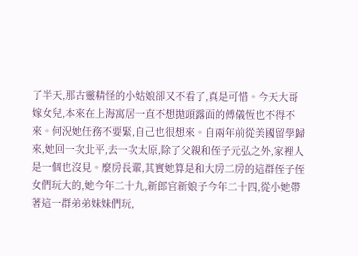了半天,那古靈精怪的小姑娘卻又不看了,真是可惜。今天大哥嫁女兒,本來在上海寓居一直不想拋頭露面的傅儀恆也不得不來。何況她任務不要緊,自己也很想來。自兩年前從美國留學歸來,她回一次北平,去一次太原,除了父親和侄子元弘之外,家裡人是一個也沒見。麼房長輩,其實她算是和大房二房的這群侄子侄女們玩大的,她今年二十九,新郎官新娘子今年二十四,從小她帶著這一群弟弟妹妹們玩,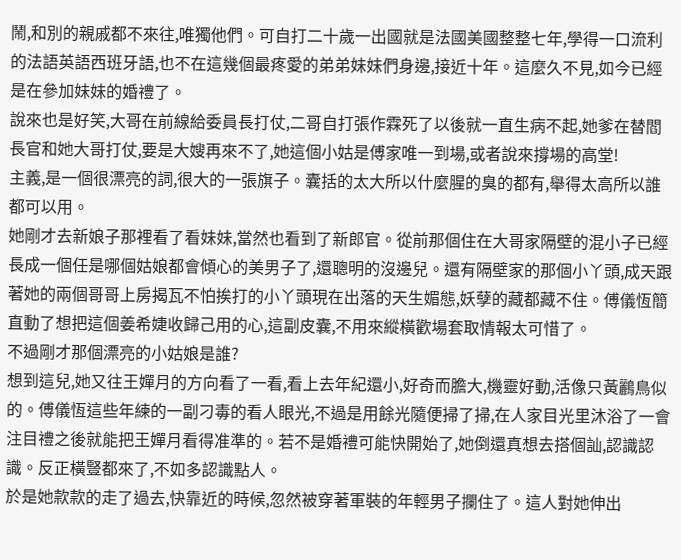鬧,和別的親戚都不來往,唯獨他們。可自打二十歲一出國就是法國美國整整七年,學得一口流利的法語英語西班牙語,也不在這幾個最疼愛的弟弟妹妹們身邊,接近十年。這麼久不見,如今已經是在參加妹妹的婚禮了。
說來也是好笑,大哥在前線給委員長打仗,二哥自打張作霖死了以後就一直生病不起,她爹在替閻長官和她大哥打仗,要是大嫂再來不了,她這個小姑是傅家唯一到場,或者說來撐場的高堂!
主義,是一個很漂亮的詞,很大的一張旗子。囊括的太大所以什麼腥的臭的都有,舉得太高所以誰都可以用。
她剛才去新娘子那裡看了看妹妹,當然也看到了新郎官。從前那個住在大哥家隔壁的混小子已經長成一個任是哪個姑娘都會傾心的美男子了,還聰明的沒邊兒。還有隔壁家的那個小丫頭,成天跟著她的兩個哥哥上房揭瓦不怕挨打的小丫頭現在出落的天生媚態,妖孽的藏都藏不住。傅儀恆簡直動了想把這個姜希婕收歸己用的心,這副皮囊,不用來縱橫歡場套取情報太可惜了。
不過剛才那個漂亮的小姑娘是誰?
想到這兒,她又往王嬋月的方向看了一看,看上去年紀還小,好奇而膽大,機靈好動,活像只黃鸝鳥似的。傅儀恆這些年練的一副刁毒的看人眼光,不過是用餘光隨便掃了掃,在人家目光里沐浴了一會注目禮之後就能把王嬋月看得准準的。若不是婚禮可能快開始了,她倒還真想去搭個訕,認識認識。反正橫豎都來了,不如多認識點人。
於是她款款的走了過去,快靠近的時候,忽然被穿著軍裝的年輕男子攔住了。這人對她伸出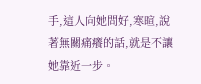手,這人向她問好,寒暄,說著無關痛癢的話,就是不讓她靠近一步。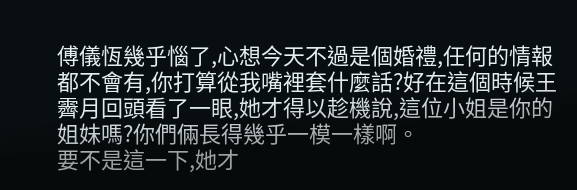傅儀恆幾乎惱了,心想今天不過是個婚禮,任何的情報都不會有,你打算從我嘴裡套什麼話?好在這個時候王霽月回頭看了一眼,她才得以趁機說,這位小姐是你的姐妹嗎?你們倆長得幾乎一模一樣啊。
要不是這一下,她才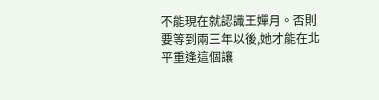不能現在就認識王嬋月。否則要等到兩三年以後,她才能在北平重逢這個讓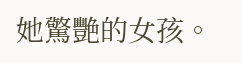她驚艷的女孩。